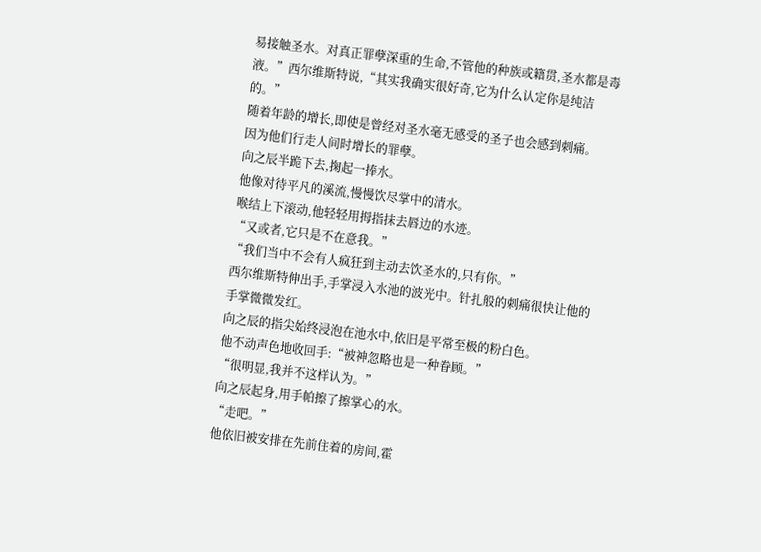易接触圣水。对真正罪孽深重的生命,不管他的种族或籍贯,圣水都是毒液。”西尔维斯特说,“其实我确实很好奇,它为什么认定你是纯洁的。”
随着年龄的增长,即使是曾经对圣水毫无感受的圣子也会感到刺痛。
因为他们行走人间时增长的罪孽。
向之辰半跪下去,掬起一捧水。
他像对待平凡的溪流,慢慢饮尽掌中的清水。
喉结上下滚动,他轻轻用拇指抹去唇边的水迹。
“又或者,它只是不在意我。”
“我们当中不会有人疯狂到主动去饮圣水的,只有你。”
西尔维斯特伸出手,手掌浸入水池的波光中。针扎般的刺痛很快让他的手掌微微发红。
向之辰的指尖始终浸泡在池水中,依旧是平常至极的粉白色。
他不动声色地收回手:“被神忽略也是一种眷顾。”
“很明显,我并不这样认为。”
向之辰起身,用手帕擦了擦掌心的水。
“走吧。”
他依旧被安排在先前住着的房间,霍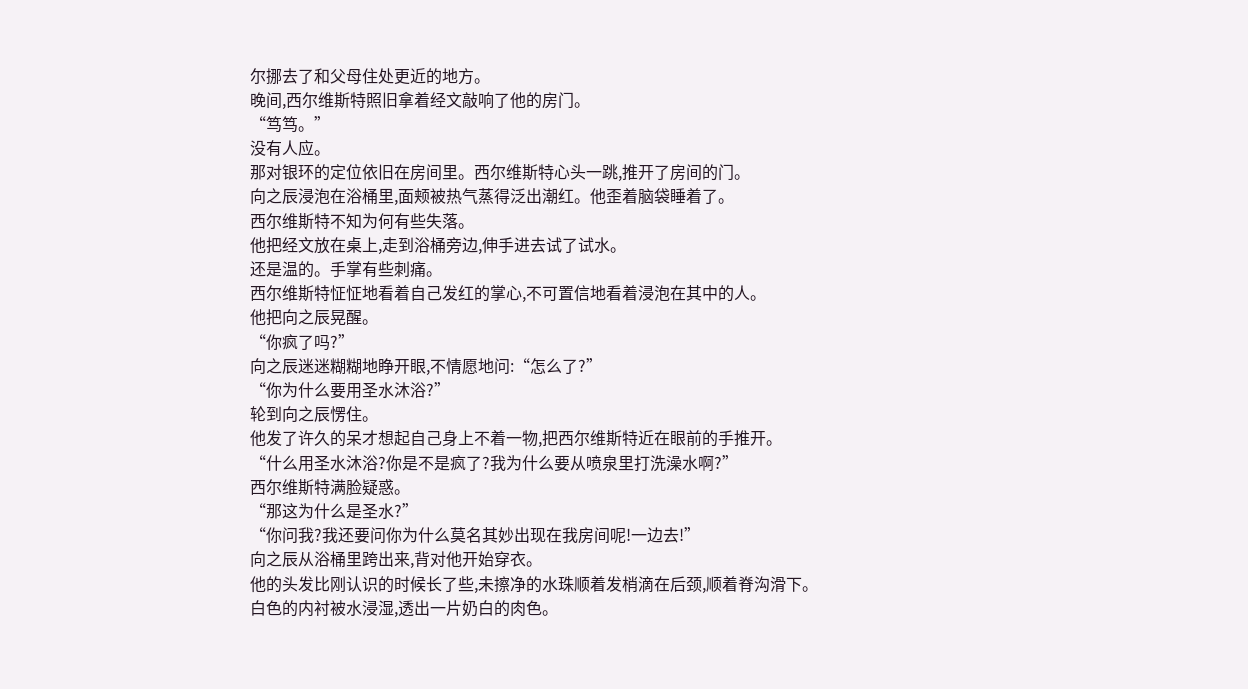尔挪去了和父母住处更近的地方。
晚间,西尔维斯特照旧拿着经文敲响了他的房门。
“笃笃。”
没有人应。
那对银环的定位依旧在房间里。西尔维斯特心头一跳,推开了房间的门。
向之辰浸泡在浴桶里,面颊被热气蒸得泛出潮红。他歪着脑袋睡着了。
西尔维斯特不知为何有些失落。
他把经文放在桌上,走到浴桶旁边,伸手进去试了试水。
还是温的。手掌有些刺痛。
西尔维斯特怔怔地看着自己发红的掌心,不可置信地看着浸泡在其中的人。
他把向之辰晃醒。
“你疯了吗?”
向之辰迷迷糊糊地睁开眼,不情愿地问:“怎么了?”
“你为什么要用圣水沐浴?”
轮到向之辰愣住。
他发了许久的呆才想起自己身上不着一物,把西尔维斯特近在眼前的手推开。
“什么用圣水沐浴?你是不是疯了?我为什么要从喷泉里打洗澡水啊?”
西尔维斯特满脸疑惑。
“那这为什么是圣水?”
“你问我?我还要问你为什么莫名其妙出现在我房间呢!一边去!”
向之辰从浴桶里跨出来,背对他开始穿衣。
他的头发比刚认识的时候长了些,未擦净的水珠顺着发梢滴在后颈,顺着脊沟滑下。
白色的内衬被水浸湿,透出一片奶白的肉色。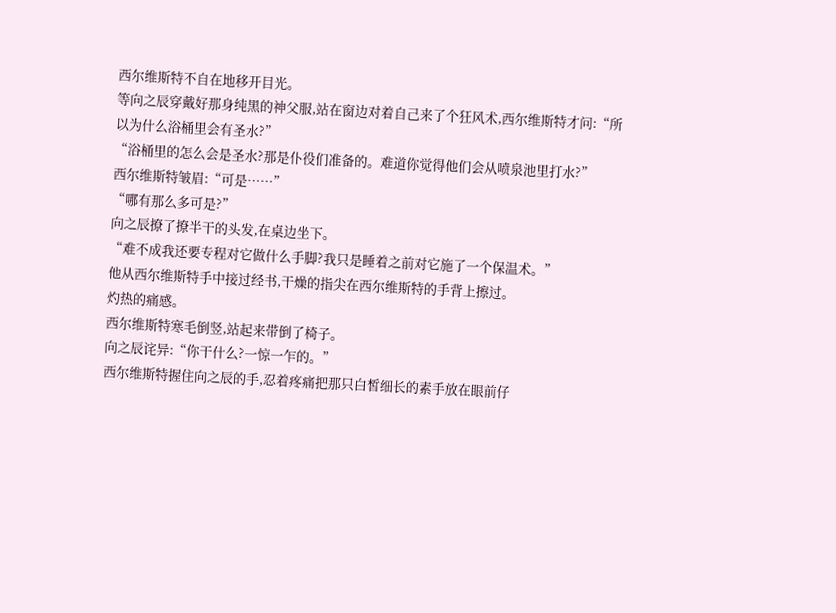西尔维斯特不自在地移开目光。
等向之辰穿戴好那身纯黑的神父服,站在窗边对着自己来了个狂风术,西尔维斯特才问:“所以为什么浴桶里会有圣水?”
“浴桶里的怎么会是圣水?那是仆役们准备的。难道你觉得他们会从喷泉池里打水?”
西尔维斯特皱眉:“可是……”
“哪有那么多可是?”
向之辰撩了撩半干的头发,在桌边坐下。
“难不成我还要专程对它做什么手脚?我只是睡着之前对它施了一个保温术。”
他从西尔维斯特手中接过经书,干燥的指尖在西尔维斯特的手背上擦过。
灼热的痛感。
西尔维斯特寒毛倒竖,站起来带倒了椅子。
向之辰诧异:“你干什么?一惊一乍的。”
西尔维斯特握住向之辰的手,忍着疼痛把那只白皙细长的素手放在眼前仔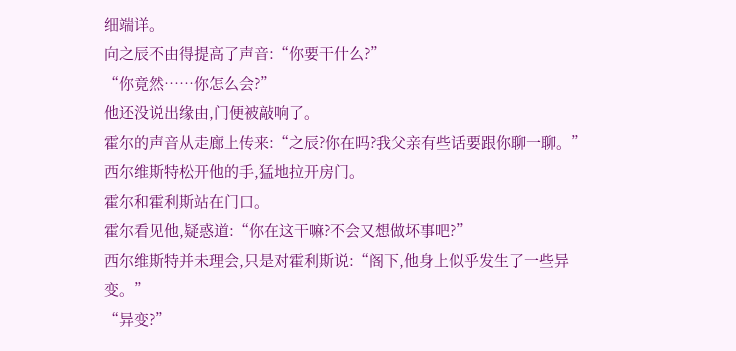细端详。
向之辰不由得提高了声音:“你要干什么?”
“你竟然……你怎么会?”
他还没说出缘由,门便被敲响了。
霍尔的声音从走廊上传来:“之辰?你在吗?我父亲有些话要跟你聊一聊。”
西尔维斯特松开他的手,猛地拉开房门。
霍尔和霍利斯站在门口。
霍尔看见他,疑惑道:“你在这干嘛?不会又想做坏事吧?”
西尔维斯特并未理会,只是对霍利斯说:“阁下,他身上似乎发生了一些异变。”
“异变?”